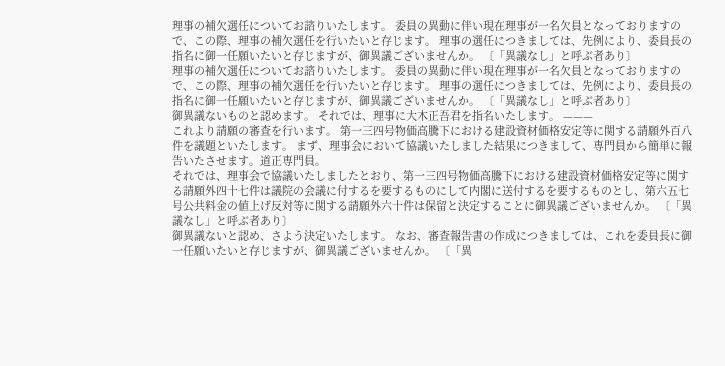理事の補欠選任についてお諮りいたします。 委員の異動に伴い現在理事が一名欠員となっておりますので、この際、理事の補欠選任を行いたいと存じます。 理事の選任につきましては、先例により、委員長の指名に御一任願いたいと存じますが、御異議ございませんか。 〔「異議なし」と呼ぶ者あり〕
理事の補欠選任についてお諮りいたします。 委員の異動に伴い現在理事が一名欠員となっておりますので、この際、理事の補欠選任を行いたいと存じます。 理事の選任につきましては、先例により、委員長の指名に御一任願いたいと存じますが、御異議ございませんか。 〔「異議なし」と呼ぶ者あり〕
御異議ないものと認めます。 それでは、理事に大木正吾君を指名いたします。 ———
これより請願の審査を行います。 第一三四号物価高騰下における建設資材価格安定等に関する請願外百八件を議題といたします。 まず、理事会において協議いたしました結果につきまして、専門員から簡単に報告いたさせます。道正専門員。
それでは、理事会で協議いたしましたとおり、第一三四号物価高騰下における建設資材価格安定等に関する請願外四十七件は議院の会議に付するを要するものにして内閣に送付するを要するものとし、第六五七号公共料金の値上げ反対等に関する請願外六十件は保留と決定することに御異議ございませんか。 〔「異議なし」と呼ぶ者あり〕
御異議ないと認め、さよう決定いたします。 なお、審査報告書の作成につきましては、これを委員長に御一任願いたいと存じますが、御異議ございませんか。 〔「異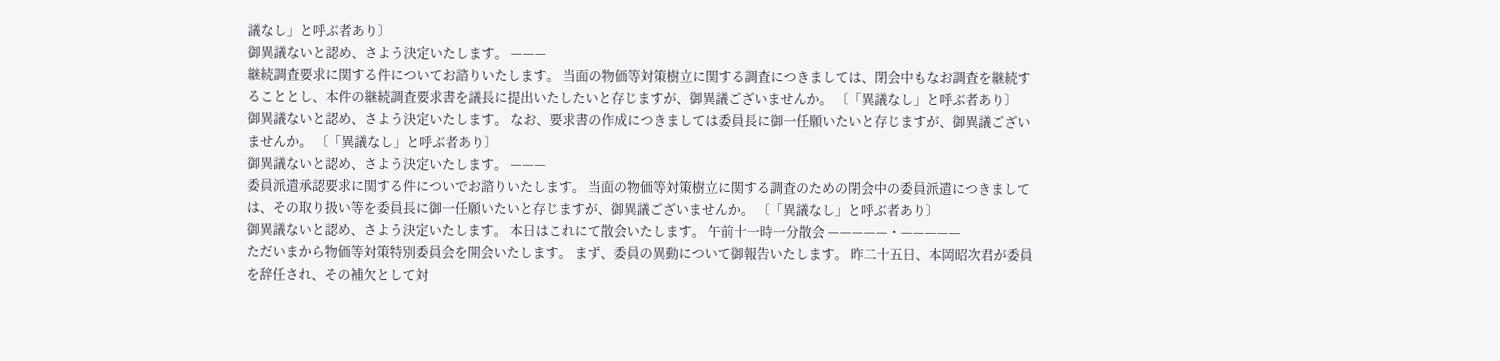議なし」と呼ぶ者あり〕
御異議ないと認め、さよう決定いたします。 ———
継続調査要求に関する件についてお諮りいたします。 当面の物価等対策樹立に関する調査につきましては、閉会中もなお調査を継続することとし、本件の継続調査要求書を議長に提出いたしたいと存じますが、御異議ございませんか。 〔「異議なし」と呼ぶ者あり〕
御異議ないと認め、さよう決定いたします。 なお、要求書の作成につきましては委員長に御一任願いたいと存じますが、御異議ございませんか。 〔「異議なし」と呼ぶ者あり〕
御異議ないと認め、さよう決定いたします。 ———
委員派遣承認要求に関する件についでお諮りいたします。 当面の物価等対策樹立に関する調査のための閉会中の委員派遣につきましては、その取り扱い等を委員長に御一任願いたいと存じますが、御異議ございませんか。 〔「異議なし」と呼ぶ者あり〕
御異議ないと認め、さよう決定いたします。 本日はこれにて散会いたします。 午前十一時一分散会 —————・—————
ただいまから物価等対策特別委員会を開会いたします。 まず、委員の異動について御報告いたします。 昨二十五日、本岡昭次君が委員を辞任され、その補欠として対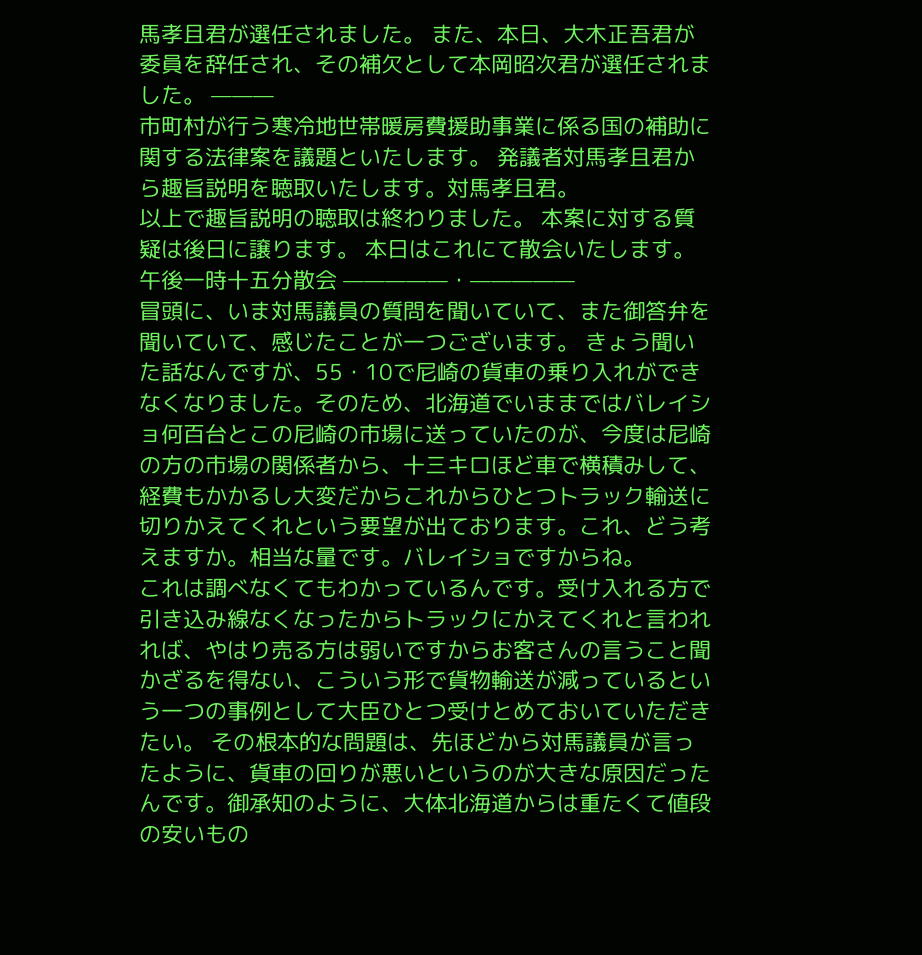馬孝且君が選任されました。 また、本日、大木正吾君が委員を辞任され、その補欠として本岡昭次君が選任されました。 ———
市町村が行う寒冷地世帯暖房費援助事業に係る国の補助に関する法律案を議題といたします。 発議者対馬孝且君から趣旨説明を聴取いたします。対馬孝且君。
以上で趣旨説明の聴取は終わりました。 本案に対する質疑は後日に譲ります。 本日はこれにて散会いたします。 午後一時十五分散会 —————・—————
冒頭に、いま対馬議員の質問を聞いていて、また御答弁を聞いていて、感じたことが一つございます。 きょう聞いた話なんですが、55・10で尼崎の貨車の乗り入れができなくなりました。そのため、北海道でいままではバレイショ何百台とこの尼崎の市場に送っていたのが、今度は尼崎の方の市場の関係者から、十三キロほど車で横積みして、経費もかかるし大変だからこれからひとつトラック輸送に切りかえてくれという要望が出ております。これ、どう考えますか。相当な量です。バレイショですからね。
これは調べなくてもわかっているんです。受け入れる方で引き込み線なくなったからトラックにかえてくれと言われれば、やはり売る方は弱いですからお客さんの言うこと聞かざるを得ない、こういう形で貨物輸送が減っているという一つの事例として大臣ひとつ受けとめておいていただきたい。 その根本的な問題は、先ほどから対馬議員が言ったように、貨車の回りが悪いというのが大きな原因だったんです。御承知のように、大体北海道からは重たくて値段の安いもの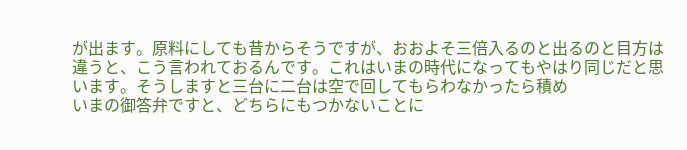が出ます。原料にしても昔からそうですが、おおよそ三倍入るのと出るのと目方は違うと、こう言われておるんです。これはいまの時代になってもやはり同じだと思います。そうしますと三台に二台は空で回してもらわなかったら積め
いまの御答弁ですと、どちらにもつかないことに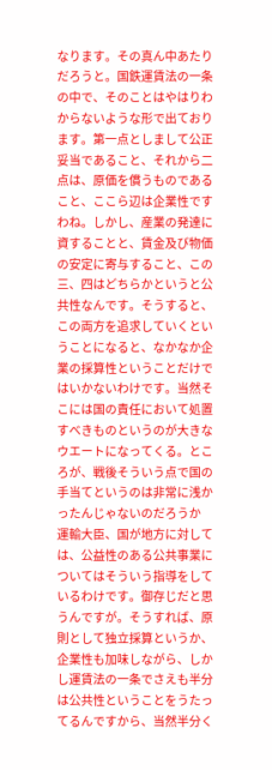なります。その真ん中あたりだろうと。国鉄運賃法の一条の中で、そのことはやはりわからないような形で出ております。第一点としまして公正妥当であること、それから二点は、原価を償うものであること、ここら辺は企業性ですわね。しかし、産業の発達に資することと、賃金及び物価の安定に寄与すること、この三、四はどちらかというと公共性なんです。そうすると、この両方を追求していくということになると、なかなか企業の採算性ということだけではいかないわけです。当然そこには国の責任において処置すべきものというのが大きなウエートになってくる。ところが、戦後そういう点で国の手当てというのは非常に浅かったんじゃないのだろうか
運輸大臣、国が地方に対しては、公益性のある公共事業についてはそういう指導をしているわけです。御存じだと思うんですが。そうすれば、原則として独立採算というか、企業性も加味しながら、しかし運賃法の一条でさえも半分は公共性ということをうたってるんですから、当然半分く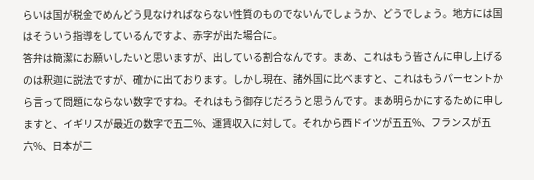らいは国が税金でめんどう見なければならない性質のものでないんでしょうか、どうでしょう。地方には国はそういう指導をしているんですよ、赤字が出た場合に。
答弁は簡潔にお願いしたいと思いますが、出している割合なんです。まあ、これはもう皆さんに申し上げるのは釈迦に説法ですが、確かに出ております。しかし現在、諸外国に比べますと、これはもうパーセントから言って問題にならない数字ですね。それはもう御存じだろうと思うんです。まあ明らかにするために申しますと、イギリスが最近の数字で五二%、運賃収入に対して。それから西ドイツが五五%、フランスが五六%、日本が二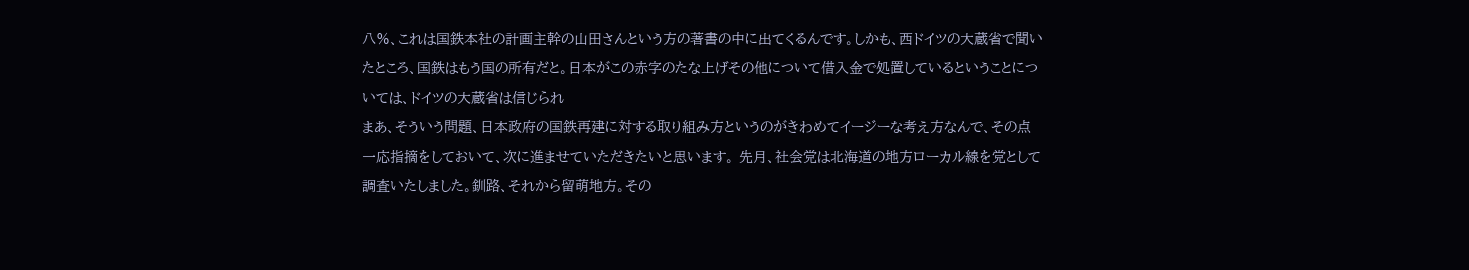八%、これは国鉄本社の計画主幹の山田さんという方の著書の中に出てくるんです。しかも、西ドイツの大蔵省で聞いたところ、国鉄はもう国の所有だと。日本がこの赤字のたな上げその他について借入金で処置しているということについては、ドイツの大蔵省は信じられ
まあ、そういう問題、日本政府の国鉄再建に対する取り組み方というのがきわめてイージーな考え方なんで、その点一応指摘をしておいて、次に進ませていただきたいと思います。 先月、社会党は北海道の地方ローカル線を党として調査いたしました。釧路、それから留萌地方。その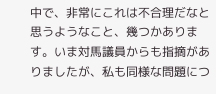中で、非常にこれは不合理だなと思うようなこと、幾つかあります。いま対馬議員からも指摘がありましたが、私も同様な問題につ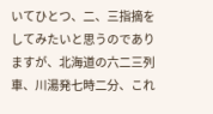いてひとつ、二、三指摘をしてみたいと思うのでありますが、北海道の六二三列車、川湯発七時二分、これ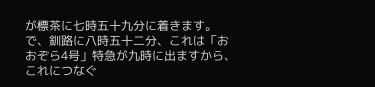が標茶に七時五十九分に着きます。で、釧路に八時五十二分、これは「おおぞら4号」特急が九時に出ますから、これにつなぐ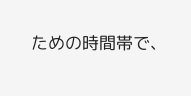ための時間帯で、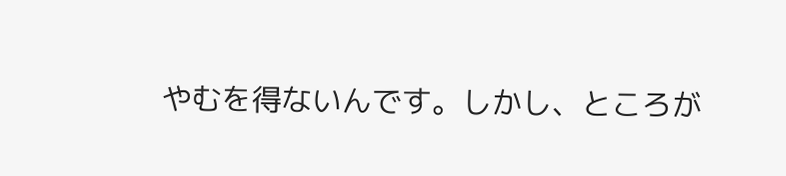やむを得ないんです。しかし、ところが